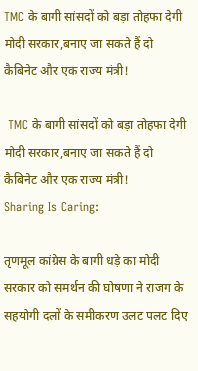TMC के बागी सांसदों को बड़ा तोहफा देगी मोदी सरकार,बनाए जा सकते हैं दो कैबिनेट और एक राज्य मंत्री!

 TMC के बागी सांसदों को बड़ा तोहफा देगी मोदी सरकार,बनाए जा सकते हैं दो कैबिनेट और एक राज्य मंत्री!
Sharing Is Caring:

तृणमूल कांग्रेस के बागी धड़े का मोदी सरकार को समर्थन की घोषणा ने राजग के सहयोगी दलों के समीकरण उलट पलट दिए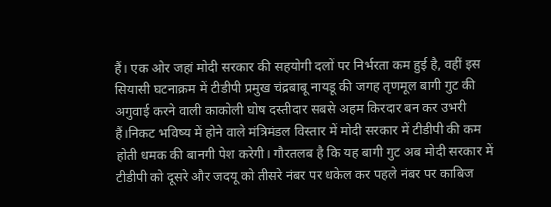हैं। एक ओर जहां मोदी सरकार की सहयोगी दलों पर निर्भरता कम हुई है, वहीं इस सियासी घटनाक्रम में टीडीपी प्रमुख चंद्रबाबू नायडू की जगह तृणमूल बागी गुट की अगुवाई करने वाली काकोली घोष दस्तीदार सबसे अहम किरदार बन कर उभरी हैं।निकट भविष्य में होने वाले मंत्रिमंडल विस्तार में मोदी सरकार में टीडीपी की कम होती धमक की बानगी पेश करेगी। गौरतलब है कि यह बागी गुट अब मोदी सरकार में टीडीपी को दूसरे और जदयू को तीसरे नंबर पर धकेल कर पहले नंबर पर काबिज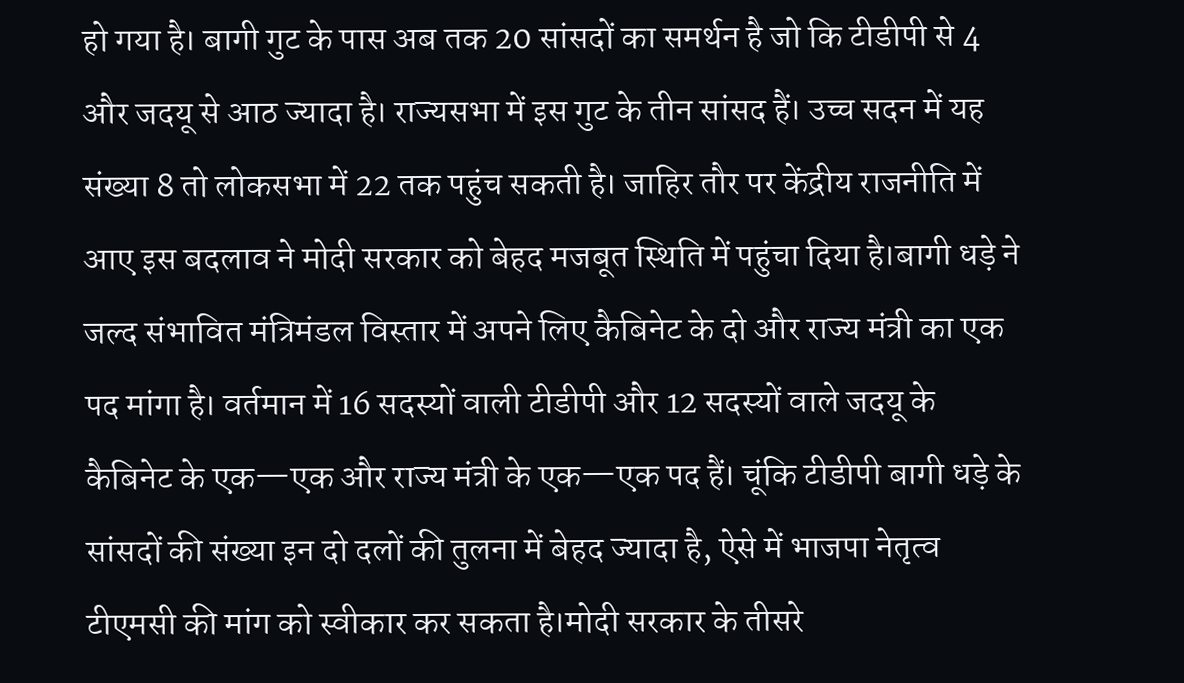हो गया है। बागी गुट के पास अब तक 20 सांसदों का समर्थन है जो कि टीडीपी से 4 और जदयू से आठ ज्यादा है। राज्यसभा में इस गुट के तीन सांसद हैं। उच्च सदन में यह संख्या 8 तो लोकसभा में 22 तक पहुंच सकती है। जाहिर तौर पर केंद्रीय राजनीति में आए इस बदलाव ने मोदी सरकार को बेहद मजबूत स्थिति में पहुंचा दिया है।बागी धड़े ने जल्द संभावित मंत्रिमंडल विस्तार में अपने लिए कैबिनेट के दो और राज्य मंत्री का एक पद मांगा है। वर्तमान में 16 सदस्यों वाली टीडीपी और 12 सदस्यों वाले जदयू के कैबिनेट के एक—एक और राज्य मंत्री के एक—एक पद हैं। चूंकि टीडीपी बागी धड़े के सांसदों की संख्या इन दो दलों की तुलना में बेहद ज्यादा है, ऐसे में भाजपा नेतृत्व टीएमसी की मांग को स्वीकार कर सकता है।मोदी सरकार के तीसरे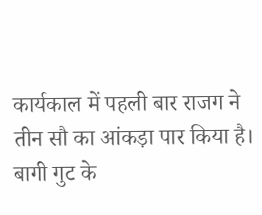कार्यकाल में पहली बार राजग ने तीन सौ का आंकड़ा पार किया है। बागी गुट के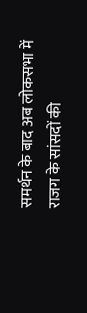समर्थन के बाद अब लोकसभा में राजग के सांसदों की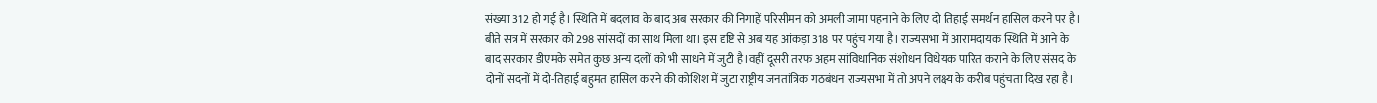संख्या 312 हो गई है। स्थिति में बदलाव के बाद अब सरकार की निगाहें परिसीमन को अमली जामा पहनाने के लिए दो तिहाई समर्थन हासिल करने पर है। बीते सत्र में सरकार को 298 सांसदों का साथ मिला था। इस दृष्टि से अब यह आंकड़ा 318 पर पहुंच गया है। राज्यसभा में आरामदायक स्थिति में आने के बाद सरकार डीएमके समेत कुछ अन्य दलों को भी साधने में जुटी है।वहीं दूसरी तरफ अहम सांविधानिक संशोधन विधेयक पारित कराने के लिए संसद के दोनों सदनों में दो-तिहाई बहुमत हासिल करने की कोशिश में जुटा राष्ट्रीय जनतांत्रिक गठबंधन राज्यसभा में तो अपने लक्ष्य के करीब पहुंचता दिख रहा है।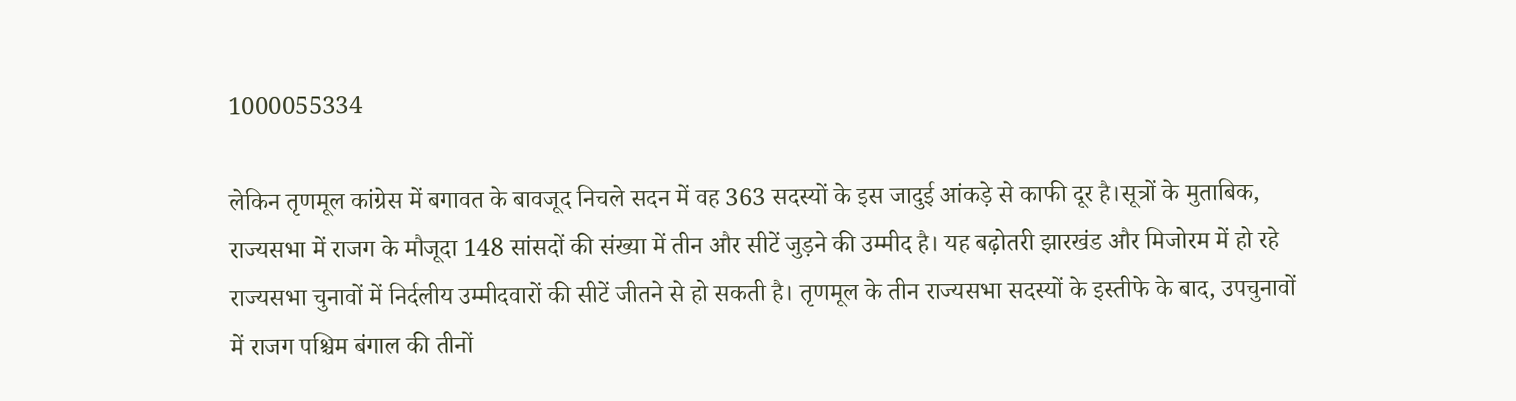1000055334

लेकिन तृणमूल कांग्रेस में बगावत के बावजूद निचले सदन में वह 363 सदस्यों के इस जादुई आंकड़े से काफी दूर है।सूत्रों के मुताबिक, राज्यसभा में राजग के मौजूदा 148 सांसदों की संख्या में तीन और सीटें जुड़ने की उम्मीद है। यह बढ़ोतरी झारखंड और मिजोरम में हो रहे राज्यसभा चुनावों में निर्दलीय उम्मीदवारों की सीटें जीतने से हो सकती है। तृणमूल के तीन राज्यसभा सदस्यों के इस्तीफे के बाद, उपचुनावों में राजग पश्चिम बंगाल की तीनों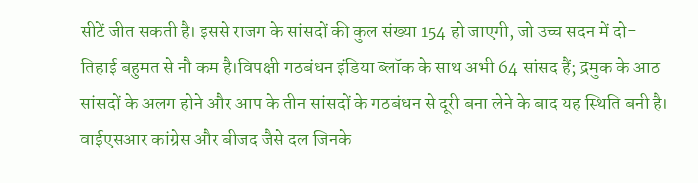सीटें जीत सकती है। इससे राजग के सांसदों की कुल संख्या 154 हो जाएगी, जो उच्च सदन में दो-तिहाई बहुमत से नौ कम है।विपक्षी गठबंधन इंडिया ब्लॉक के साथ अभी 64 सांसद हैं; द्रमुक के आठ सांसदों के अलग होने और आप के तीन सांसदों के गठबंधन से दूरी बना लेने के बाद यह स्थिति बनी है। वाईएसआर कांग्रेस और बीजद जैसे दल जिनके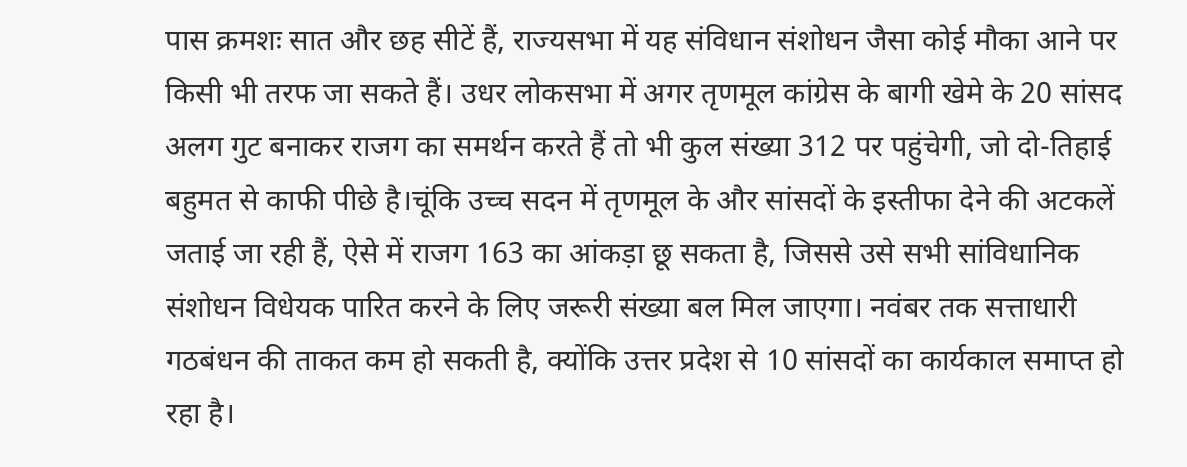पास क्रमशः सात और छह सीटें हैं, राज्यसभा में यह संविधान संशोधन जैसा कोई मौका आने पर किसी भी तरफ जा सकते हैं। उधर लोकसभा में अगर तृणमूल कांग्रेस के बागी खेमे के 20 सांसद अलग गुट बनाकर राजग का समर्थन करते हैं तो भी कुल संख्या 312 पर पहुंचेगी, जो दो-तिहाई बहुमत से काफी पीछे है।चूंकि उच्च सदन में तृणमूल के और सांसदों के इस्तीफा देने की अटकलें जताई जा रही हैं, ऐसे में राजग 163 का आंकड़ा छू सकता है, जिससे उसे सभी सांविधानिक संशोधन विधेयक पारित करने के लिए जरूरी संख्या बल मिल जाएगा। नवंबर तक सत्ताधारी गठबंधन की ताकत कम हो सकती है, क्योंकि उत्तर प्रदेश से 10 सांसदों का कार्यकाल समाप्त हो रहा है।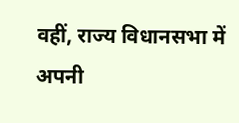वहीं, राज्य विधानसभा में अपनी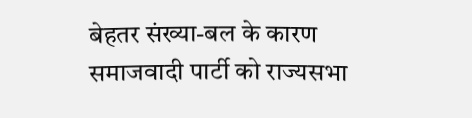बेहतर संख्या-बल के कारण समाजवादी पार्टी को राज्यसभा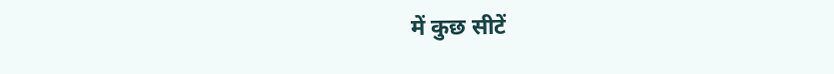में कुछ सीटें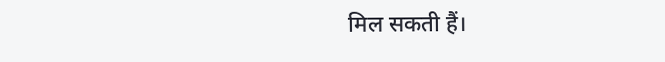मिल सकती हैं।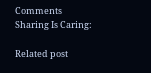Comments
Sharing Is Caring:

Related post